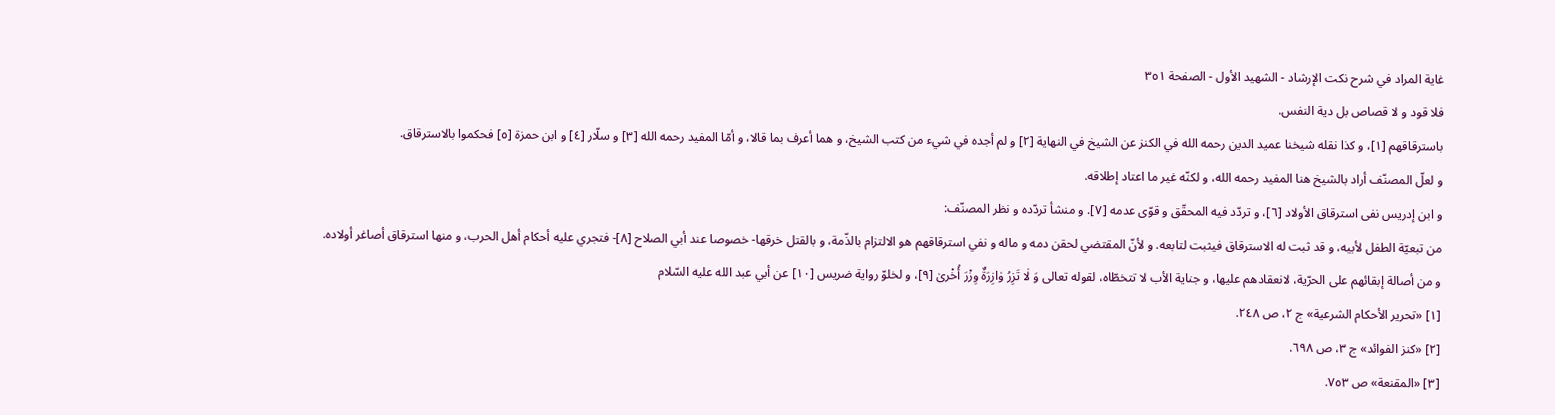غاية المراد في شرح نكت الإرشاد - الشهيد الأول - الصفحة ٣٥١
فلا قود و لا قصاص بل دية النفس.
باسترقاقهم [١]، و كذا نقله شيخنا عميد الدين رحمه الله في الكنز عن الشيخ في النهاية [٢] و لم أجده في شيء من كتب الشيخ، و هما أعرف بما قالا، و أمّا المفيد رحمه الله [٣] و سلّار [٤] و ابن حمزة [٥] فحكموا بالاسترقاق.
و لعلّ المصنّف أراد بالشيخ هنا المفيد رحمه الله، و لكنّه غير ما اعتاد إطلاقه.
و ابن إدريس نفى استرقاق الأولاد [٦]، و تردّد فيه المحقّق و قوّى عدمه [٧]. و منشأ تردّده و نظر المصنّف:
من تبعيّة الطفل لأبيه، و قد ثبت له الاسترقاق فيثبت لتابعه. و لأنّ المقتضي لحقن دمه و ماله و نفي استرقاقهم هو الالتزام بالذّمة، و بالقتل خرقها- خصوصا عند أبي الصلاح [٨]- فتجري عليه أحكام أهل الحرب، و منها استرقاق أصاغر أولاده.
و من أصالة إبقائهم على الحرّية، لانعقادهم عليها، و جناية الأب لا تتخطّاه، لقوله تعالى وَ لٰا تَزِرُ وٰازِرَةٌ وِزْرَ أُخْرىٰ [٩]، و لخلوّ رواية ضريس [١٠] عن أبي عبد الله عليه السّلام
[١] «تحرير الأحكام الشرعية» ج ٢، ص ٢٤٨.
[٢] «كنز الفوائد» ج ٣، ص ٦٩٨.
[٣] «المقنعة» ص ٧٥٣.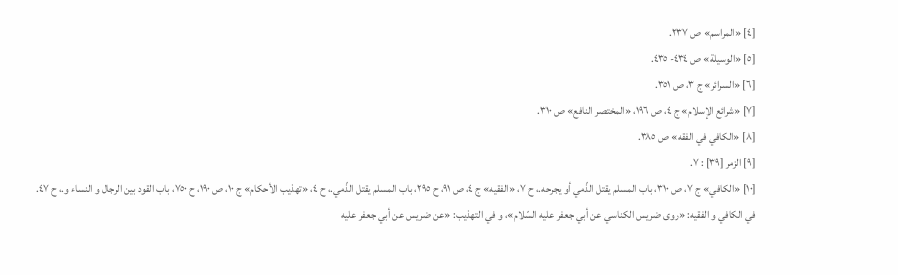[٤] «المراسم» ص ٢٣٧.
[٥] «الوسيلة» ص ٤٣٤- ٤٣٥.
[٦] «السرائر» ج ٣، ص ٣٥١.
[٧] «شرائع الإسلام» ج ٤، ص ١٩٦، «المختصر النافع» ص ٣١٠.
[٨] «الكافي في الفقه» ص ٣٨٥.
[٩] الزمر [٣٩] : ٧.
[١٠] «الكافي» ج ٧، ص ٣١٠، باب المسلم يقتل الذّمي أو يجرحه.، ح ٧، «الفقيه» ج ٤، ص ٩١، ح ٢٩٥، باب المسلم يقتل الذّمي.، ح ٤، «تهذيب الأحكام» ج ١٠، ص ١٩٠، ح ٧٥٠، باب القود بين الرجال و النساء و.، ح ٤٧. في الكافي و الفقيه: «روى ضريس الكناسي عن أبي جعفر عليه السّلام»، و في التهذيب: «عن ضريس عن أبي جعفر عليه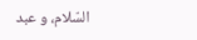السّلام، و عبد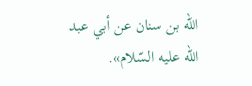الله بن سنان عن أبي عبد الله عليه السّلام».